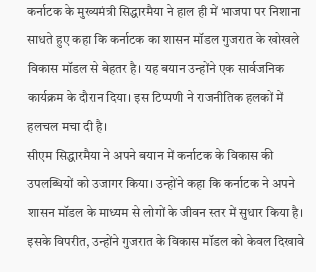कर्नाटक के मुख्यमंत्री सिद्धारमैया ने हाल ही में भाजपा पर निशाना साधते हुए कहा कि कर्नाटक का शासन मॉडल गुजरात के खोखले विकास मॉडल से बेहतर है। यह बयान उन्होंने एक सार्वजनिक कार्यक्रम के दौरान दिया। इस टिप्पणी ने राजनीतिक हलकों में हलचल मचा दी है।
सीएम सिद्धारमैया ने अपने बयान में कर्नाटक के विकास की उपलब्धियों को उजागर किया। उन्होंने कहा कि कर्नाटक ने अपने शासन मॉडल के माध्यम से लोगों के जीवन स्तर में सुधार किया है। इसके विपरीत, उन्होंने गुजरात के विकास मॉडल को केवल दिखावे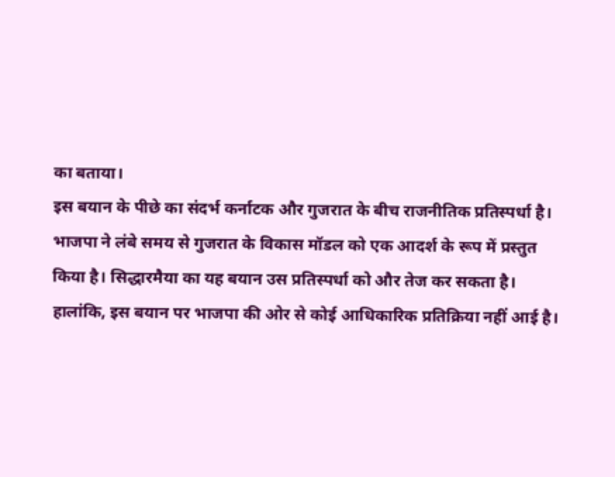का बताया।
इस बयान के पीछे का संदर्भ कर्नाटक और गुजरात के बीच राजनीतिक प्रतिस्पर्धा है। भाजपा ने लंबे समय से गुजरात के विकास मॉडल को एक आदर्श के रूप में प्रस्तुत किया है। सिद्धारमैया का यह बयान उस प्रतिस्पर्धा को और तेज कर सकता है।
हालांकि, इस बयान पर भाजपा की ओर से कोई आधिकारिक प्रतिक्रिया नहीं आई है।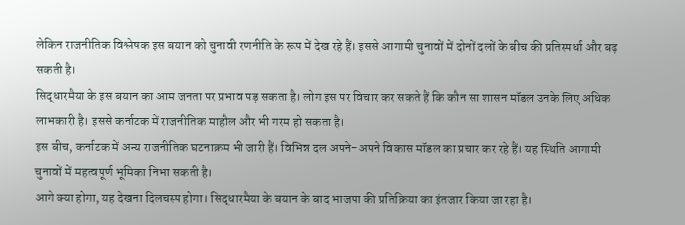लेकिन राजनीतिक विश्लेषक इस बयान को चुनावी रणनीति के रूप में देख रहे हैं। इससे आगामी चुनावों में दोनों दलों के बीच की प्रतिस्पर्धा और बढ़ सकती है।
सिद्धारमैया के इस बयान का आम जनता पर प्रभाव पड़ सकता है। लोग इस पर विचार कर सकते हैं कि कौन सा शासन मॉडल उनके लिए अधिक लाभकारी है। इससे कर्नाटक में राजनीतिक माहौल और भी गरम हो सकता है।
इस बीच, कर्नाटक में अन्य राजनीतिक घटनाक्रम भी जारी हैं। विभिन्न दल अपने-अपने विकास मॉडल का प्रचार कर रहे हैं। यह स्थिति आगामी चुनावों में महत्वपूर्ण भूमिका निभा सकती है।
आगे क्या होगा, यह देखना दिलचस्प होगा। सिद्धारमैया के बयान के बाद भाजपा की प्रतिक्रिया का इंतजार किया जा रहा है।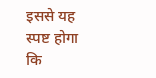इससे यह स्पष्ट होगा कि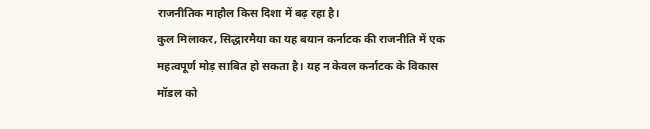राजनीतिक माहौल किस दिशा में बढ़ रहा है।
कुल मिलाकर, सिद्धारमैया का यह बयान कर्नाटक की राजनीति में एक महत्वपूर्ण मोड़ साबित हो सकता है। यह न केवल कर्नाटक के विकास मॉडल को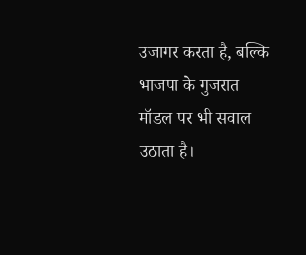उजागर करता है, बल्कि भाजपा के गुजरात मॉडल पर भी सवाल उठाता है।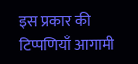इस प्रकार की टिप्पणियाँ आगामी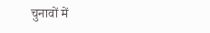चुनावों में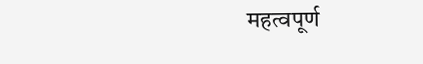महत्वपूर्ण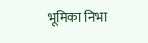भूमिका निभा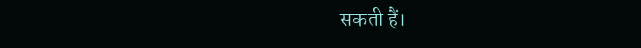सकती हैं।